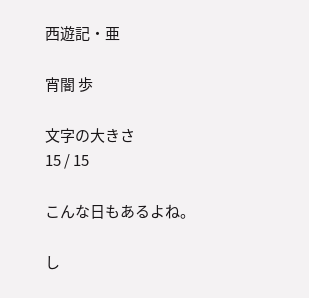西遊記・亜

宵闇 歩

文字の大きさ
15 / 15

こんな日もあるよね。

し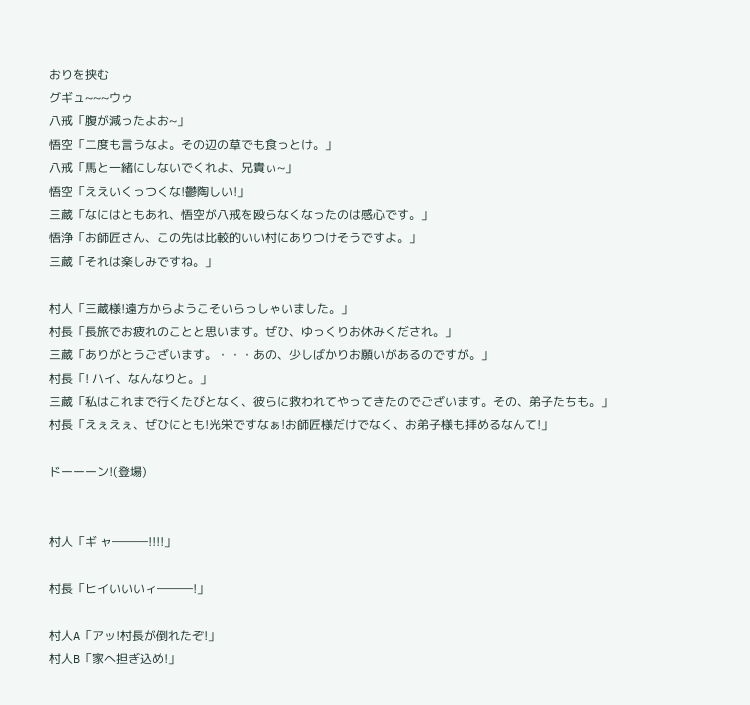おりを挟む
グギュ~~~ウゥ
八戒「腹が減ったよお~」
悟空「二度も言うなよ。その辺の草でも食っとけ。」
八戒「馬と一緒にしないでくれよ、兄貴ぃ~」
悟空「ええいくっつくな!鬱陶しい!」
三蔵「なにはともあれ、悟空が八戒を殴らなくなったのは感心です。」
悟浄「お師匠さん、この先は比較的いい村にありつけそうですよ。」
三蔵「それは楽しみですね。」

村人「三蔵様!遠方からようこそいらっしゃいました。」
村長「長旅でお疲れのことと思います。ぜひ、ゆっくりお休みくだされ。」
三蔵「ありがとうございます。・・・あの、少しばかりお願いがあるのですが。」
村長「! ハイ、なんなりと。」
三蔵「私はこれまで行くたびとなく、彼らに救われてやってきたのでございます。その、弟子たちも。」
村長「えぇえぇ、ぜひにとも!光栄ですなぁ!お師匠様だけでなく、お弟子様も拝めるなんて!」

ドーーーン!(登場)


村人「ギ ャ―――!!!!」

村長「ヒイいいいィ―――!」

村人A「アッ!村長が倒れたぞ!」
村人B「家へ担ぎ込め!」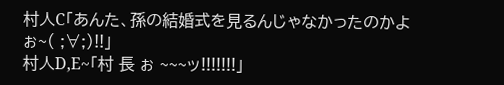村人C「あんた、孫の結婚式を見るんじゃなかったのかよぉ~( ;∀;)!!」
村人D,E~「村 長 ぉ ~~~ッ!!!!!!!」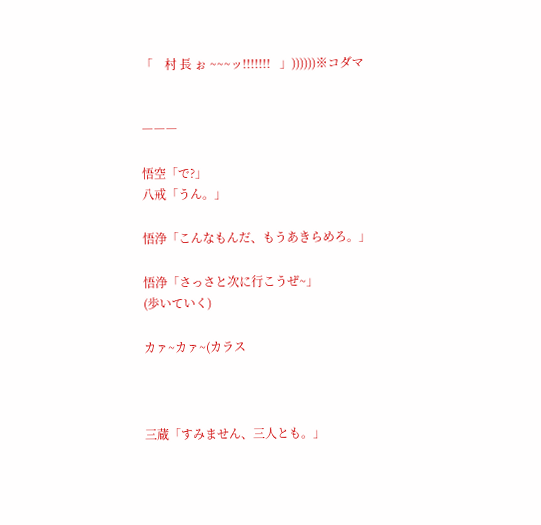「    村 長 ぉ ~~~ッ!!!!!!!   」))))))※コダマ


―――

悟空「で?」
八戒「うん。」

悟浄「こんなもんだ、もうあきらめろ。」

悟浄「さっさと次に行こうぜ~」
(歩いていく)

カァ~カァ~(カラス



三蔵「すみません、三人とも。」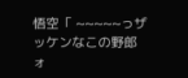悟空「 ~~~~~っザッケンなこの野郎ォ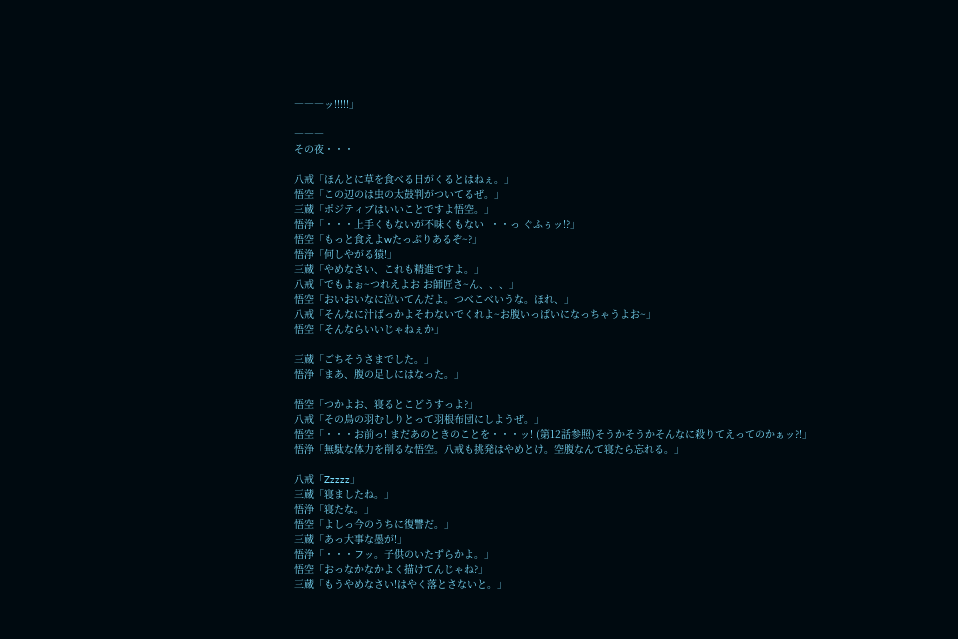―――ッ!!!!!」

―――
その夜・・・

八戒「ほんとに草を食べる日がくるとはねぇ。」
悟空「この辺のは虫の太鼓判がついてるぜ。」
三蔵「ポジティブはいいことですよ悟空。」
悟浄「・・・上手くもないが不味くもない  ・・っ ぐふぅッ!?」
悟空「もっと食えよwたっぷりあるぞ~?」
悟浄「何しやがる猿!」
三蔵「やめなさい、これも精進ですよ。」
八戒「でもよぉ~つれえよお お師匠さ~ん、、、」
悟空「おいおいなに泣いてんだよ。つべこべいうな。ほれ、」
八戒「そんなに汁ばっかよそわないでくれよ~お腹いっぱいになっちゃうよお~」
悟空「そんならいいじゃねぇか」

三蔵「ごちそうさまでした。」
悟浄「まあ、腹の足しにはなった。」

悟空「つかよお、寝るとこどうすっよ?」
八戒「その鳥の羽むしりとって羽根布団にしようぜ。」
悟空「・・・お前っ! まだあのときのことを・・・ッ! (第12話参照)そうかそうかそんなに殺りてえってのかぁッ?!」
悟浄「無駄な体力を削るな悟空。八戒も挑発はやめとけ。空腹なんて寝たら忘れる。」

八戒「Zzzzz」
三蔵「寝ましたね。」
悟浄「寝たな。」
悟空「よしっ今のうちに復讐だ。」
三蔵「あっ大事な墨が!」
悟浄「・・・フッ。子供のいたずらかよ。」
悟空「おっなかなかよく描けてんじゃね?」
三蔵「もうやめなさい!はやく落とさないと。」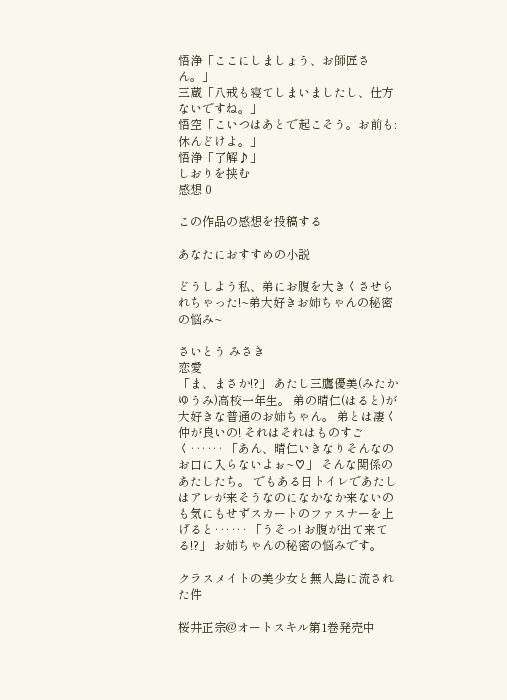悟浄「ここにしましょう、お師匠さん。」
三蔵「八戒も寝てしまいましたし、仕方ないですね。」
悟空「こいつはあとで起こそう。お前も:休んどけよ。」
悟浄「了解♪」
しおりを挟む
感想 0

この作品の感想を投稿する

あなたにおすすめの小説

どうしよう私、弟にお腹を大きくさせられちゃった!~弟大好きお姉ちゃんの秘密の悩み~

さいとう みさき
恋愛
「ま、まさか!?」 あたし三鷹優美(みたかゆうみ)高校一年生。 弟の晴仁(はると)が大好きな普通のお姉ちゃん。 弟とは凄く仲が良いの! それはそれはものすごく‥‥‥ 「あん、晴仁いきなりそんなのお口に入らないよぉ~♡」 そんな関係のあたしたち。 でもある日トイレであたしはアレが来そうなのになかなか来ないのも気にもせずスカートのファスナーを上げると‥‥‥ 「うそっ! お腹が出て来てる!?」 お姉ちゃんの秘密の悩みです。

クラスメイトの美少女と無人島に流された件

桜井正宗@オートスキル第1巻発売中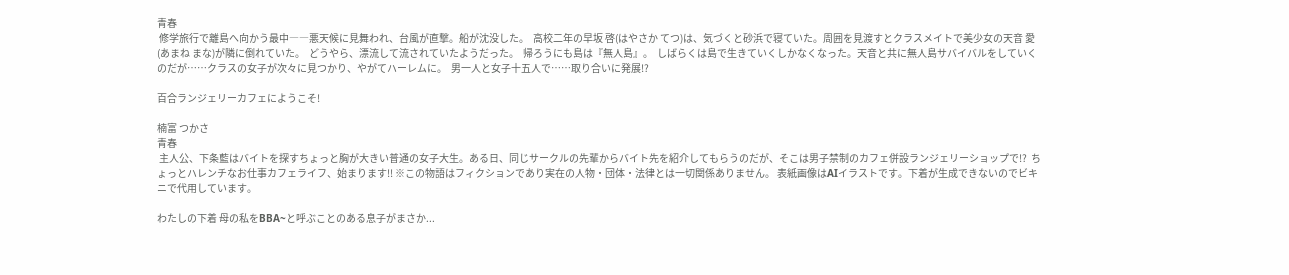青春
 修学旅行で離島へ向かう最中――悪天候に見舞われ、台風が直撃。船が沈没した。  高校二年の早坂 啓(はやさか てつ)は、気づくと砂浜で寝ていた。周囲を見渡すとクラスメイトで美少女の天音 愛(あまね まな)が隣に倒れていた。  どうやら、漂流して流されていたようだった。  帰ろうにも島は『無人島』。  しばらくは島で生きていくしかなくなった。天音と共に無人島サバイバルをしていくのだが……クラスの女子が次々に見つかり、やがてハーレムに。  男一人と女子十五人で……取り合いに発展!?

百合ランジェリーカフェにようこそ!

楠富 つかさ
青春
 主人公、下条藍はバイトを探すちょっと胸が大きい普通の女子大生。ある日、同じサークルの先輩からバイト先を紹介してもらうのだが、そこは男子禁制のカフェ併設ランジェリーショップで!?  ちょっとハレンチなお仕事カフェライフ、始まります!! ※この物語はフィクションであり実在の人物・団体・法律とは一切関係ありません。 表紙画像はAIイラストです。下着が生成できないのでビキニで代用しています。

わたしの下着 母の私をBBA~と呼ぶことのある息子がまさか...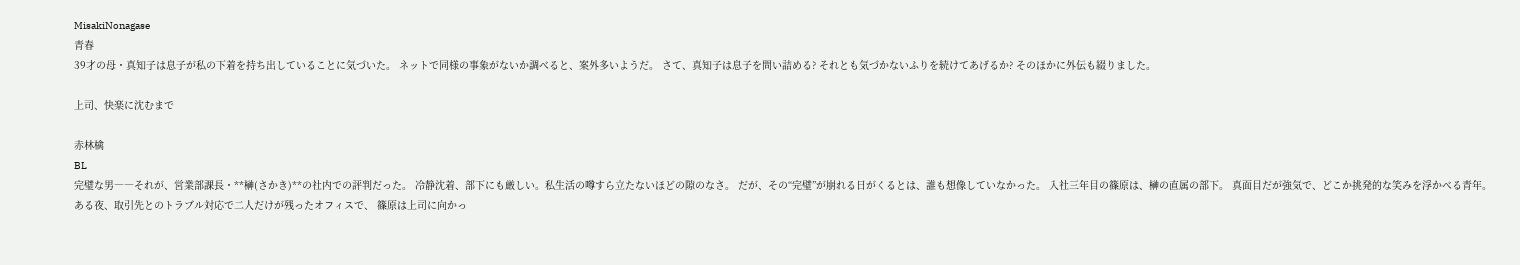MisakiNonagase
青春
39才の母・真知子は息子が私の下着を持ち出していることに気づいた。 ネットで同様の事象がないか調べると、案外多いようだ。 さて、真知子は息子を問い詰める? それとも気づかないふりを続けてあげるか? そのほかに外伝も綴りました。

上司、快楽に沈むまで

赤林檎
BL
完璧な男――それが、営業部課長・**榊(さかき)**の社内での評判だった。 冷静沈着、部下にも厳しい。私生活の噂すら立たないほどの隙のなさ。 だが、その“完璧”が崩れる日がくるとは、誰も想像していなかった。 入社三年目の篠原は、榊の直属の部下。 真面目だが強気で、どこか挑発的な笑みを浮かべる青年。 ある夜、取引先とのトラブル対応で二人だけが残ったオフィスで、 篠原は上司に向かっ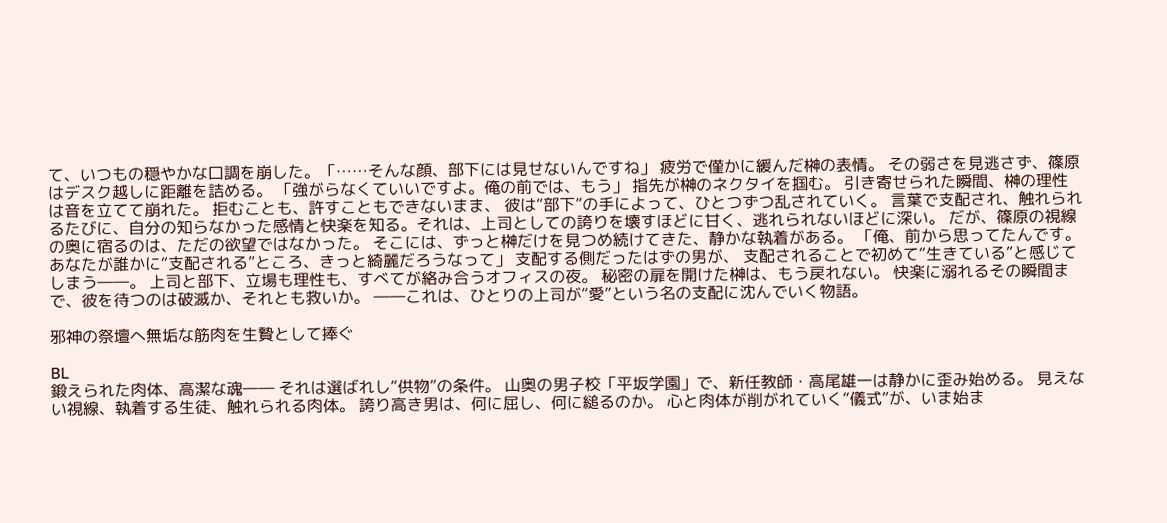て、いつもの穏やかな口調を崩した。「……そんな顔、部下には見せないんですね」 疲労で僅かに緩んだ榊の表情。 その弱さを見逃さず、篠原はデスク越しに距離を詰める。 「強がらなくていいですよ。俺の前では、もう」 指先が榊のネクタイを掴む。 引き寄せられた瞬間、榊の理性は音を立てて崩れた。 拒むことも、許すこともできないまま、 彼は“部下”の手によって、ひとつずつ乱されていく。 言葉で支配され、触れられるたびに、自分の知らなかった感情と快楽を知る。それは、上司としての誇りを壊すほどに甘く、逃れられないほどに深い。 だが、篠原の視線の奥に宿るのは、ただの欲望ではなかった。 そこには、ずっと榊だけを見つめ続けてきた、静かな執着がある。 「俺、前から思ってたんです。  あなたが誰かに“支配される”ところ、きっと綺麗だろうなって」 支配する側だったはずの男が、 支配されることで初めて“生きている”と感じてしまう――。 上司と部下、立場も理性も、すべてが絡み合うオフィスの夜。 秘密の扉を開けた榊は、もう戻れない。 快楽に溺れるその瞬間まで、彼を待つのは破滅か、それとも救いか。 ――これは、ひとりの上司が“愛”という名の支配に沈んでいく物語。

邪神の祭壇へ無垢な筋肉を生贄として捧ぐ

BL
鍛えられた肉体、高潔な魂―― それは選ばれし“供物”の条件。 山奥の男子校「平坂学園」で、新任教師・高尾雄一は静かに歪み始める。 見えない視線、執着する生徒、触れられる肉体。 誇り高き男は、何に屈し、何に縋るのか。 心と肉体が削がれていく“儀式”が、いま始ま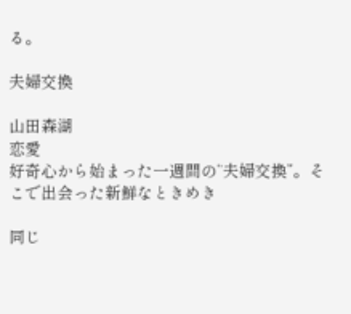る。

夫婦交換

山田森湖
恋愛
好奇心から始まった一週間の“夫婦交換”。そこで出会った新鮮なときめき

同じ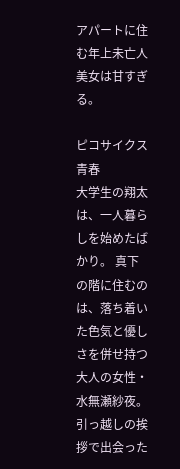アパートに住む年上未亡人美女は甘すぎる。

ピコサイクス
青春
大学生の翔太は、一人暮らしを始めたばかり。 真下の階に住むのは、落ち着いた色気と優しさを併せ持つ大人の女性・水無瀬紗夜。 引っ越しの挨拶で出会った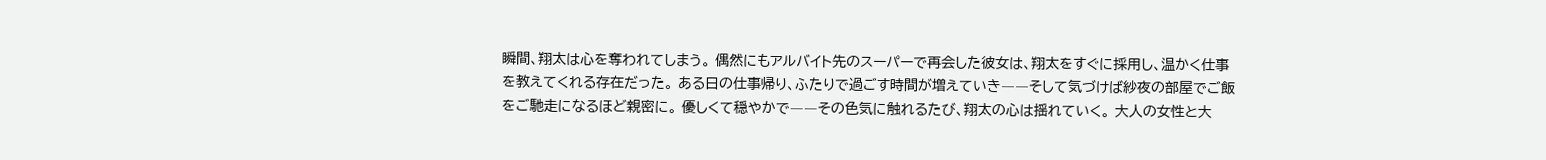瞬間、翔太は心を奪われてしまう。 偶然にもアルバイト先のスーパーで再会した彼女は、翔太をすぐに採用し、温かく仕事を教えてくれる存在だった。 ある日の仕事帰り、ふたりで過ごす時間が増えていき――そして気づけば紗夜の部屋でご飯をご馳走になるほど親密に。 優しくて穏やかで――その色気に触れるたび、翔太の心は揺れていく。 大人の女性と大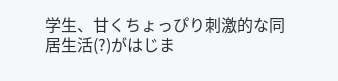学生、甘くちょっぴり刺激的な同居生活(?)がはじま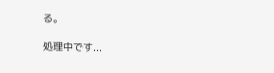る。

処理中です...